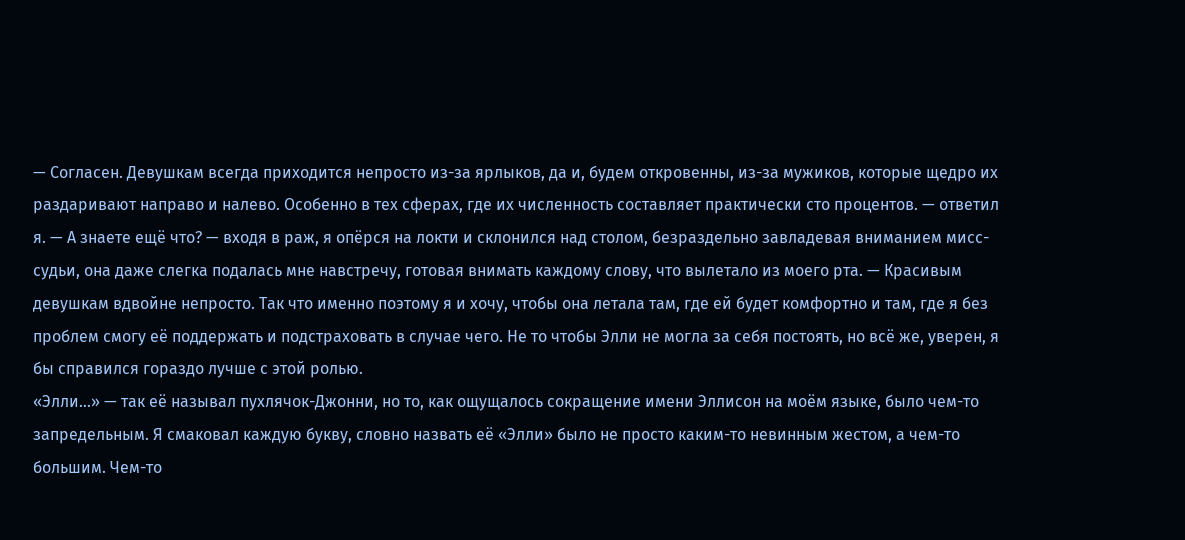— Согласен. Девушкам всегда приходится непросто из-за ярлыков, да и, будем откровенны, из-за мужиков, которые щедро их раздаривают направо и налево. Особенно в тех сферах, где их численность составляет практически сто процентов. — ответил я. — А знаете ещё что? — входя в раж, я опёрся на локти и склонился над столом, безраздельно завладевая вниманием мисс-судьи, она даже слегка подалась мне навстречу, готовая внимать каждому слову, что вылетало из моего рта. — Красивым девушкам вдвойне непросто. Так что именно поэтому я и хочу, чтобы она летала там, где ей будет комфортно и там, где я без проблем смогу её поддержать и подстраховать в случае чего. Не то чтобы Элли не могла за себя постоять, но всё же, уверен, я бы справился гораздо лучше с этой ролью.
«Элли…» — так её называл пухлячок-Джонни, но то, как ощущалось сокращение имени Эллисон на моём языке, было чем-то запредельным. Я смаковал каждую букву, словно назвать её «Элли» было не просто каким-то невинным жестом, а чем-то большим. Чем-то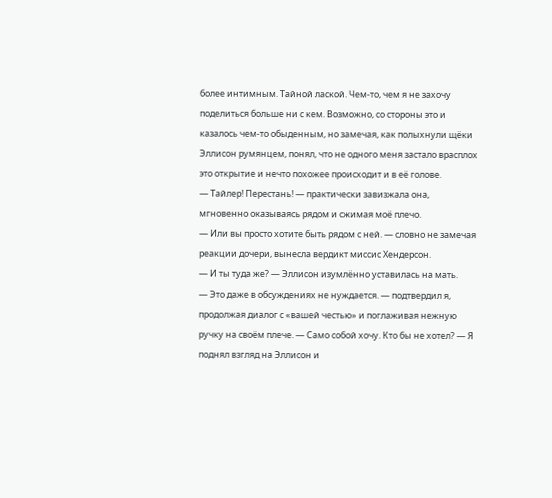более интимным. Тайной лаской. Чем-то, чем я не захочу поделиться больше ни с кем. Возможно, со стороны это и казалось чем-то обыденным, но замечая, как полыхнули щёки Эллисон румянцем, понял, что не одного меня застало врасплох это открытие и нечто похожее происходит и в её голове.
— Тайлер! Перестань! — практически завизжала она, мгновенно оказываясь рядом и сжимая моё плечо.
— Или вы просто хотите быть рядом с ней. — словно не замечая реакции дочери, вынесла вердикт миссис Хендерсон.
— И ты туда же? — Эллисон изумлённо уставилась на мать.
— Это даже в обсуждениях не нуждается. — подтвердил я, продолжая диалог с «вашей честью» и поглаживая нежную ручку на своём плече. — Само собой хочу. Кто бы не хотел? — Я поднял взгляд на Эллисон и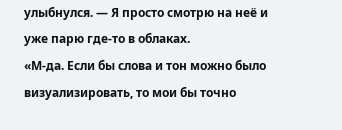улыбнулся. — Я просто смотрю на неё и уже парю где-то в облаках.
«М-да. Если бы слова и тон можно было визуализировать, то мои бы точно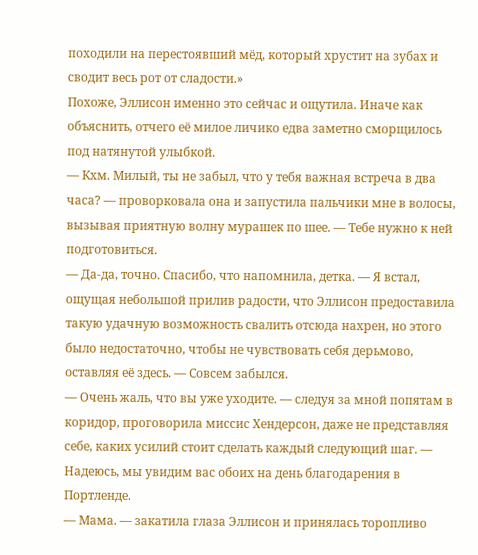походили на перестоявший мёд, который хрустит на зубах и сводит весь рот от сладости.»
Похоже, Эллисон именно это сейчас и ощутила. Иначе как объяснить, отчего её милое личико едва заметно сморщилось под натянутой улыбкой.
— Кхм. Милый, ты не забыл, что у тебя важная встреча в два часа? — проворковала она и запустила пальчики мне в волосы, вызывая приятную волну мурашек по шее. — Тебе нужно к ней подготовиться.
— Да-да, точно. Спасибо, что напомнила, детка. — Я встал, ощущая небольшой прилив радости, что Эллисон предоставила такую удачную возможность свалить отсюда нахрен, но этого было недостаточно, чтобы не чувствовать себя дерьмово, оставляя её здесь. — Совсем забылся.
— Очень жаль, что вы уже уходите. — следуя за мной попятам в коридор, проговорила миссис Хендерсон, даже не представляя себе, каких усилий стоит сделать каждый следующий шаг. — Надеюсь, мы увидим вас обоих на день благодарения в Портленде.
— Мама. — закатила глаза Эллисон и принялась торопливо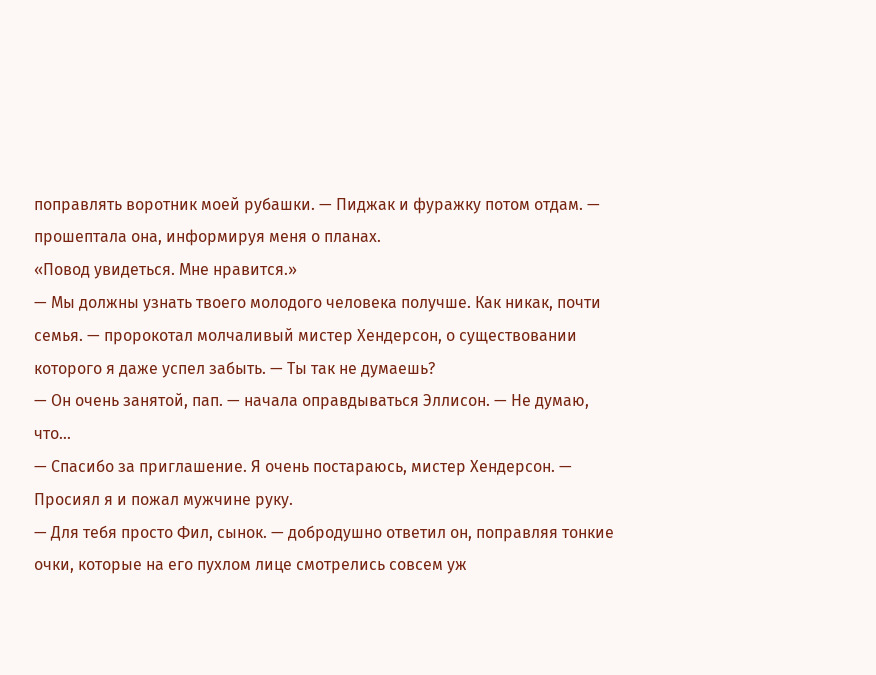поправлять воротник моей рубашки. — Пиджак и фуражку потом отдам. — прошептала она, информируя меня о планах.
«Повод увидеться. Мне нравится.»
— Мы должны узнать твоего молодого человека получше. Как никак, почти семья. — пророкотал молчаливый мистер Хендерсон, о существовании которого я даже успел забыть. — Ты так не думаешь?
— Он очень занятой, пап. — начала оправдываться Эллисон. — Не думаю, что…
— Спасибо за приглашение. Я очень постараюсь, мистер Хендерсон. — Просиял я и пожал мужчине руку.
— Для тебя просто Фил, сынок. — добродушно ответил он, поправляя тонкие очки, которые на его пухлом лице смотрелись совсем уж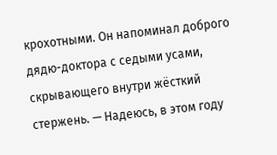крохотными. Он напоминал доброго дядю-доктора с седыми усами, скрывающего внутри жёсткий стержень. — Надеюсь, в этом году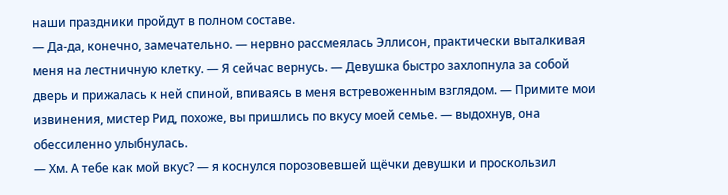наши праздники пройдут в полном составе.
— Да-да, конечно, замечательно. — нервно рассмеялась Эллисон, практически выталкивая меня на лестничную клетку. — Я сейчас вернусь. — Девушка быстро захлопнула за собой дверь и прижалась к ней спиной, впиваясь в меня встревоженным взглядом. — Примите мои извинения, мистер Рид, похоже, вы пришлись по вкусу моей семье. — выдохнув, она обессиленно улыбнулась.
— Хм. А тебе как мой вкус? — я коснулся порозовевшей щёчки девушки и проскользил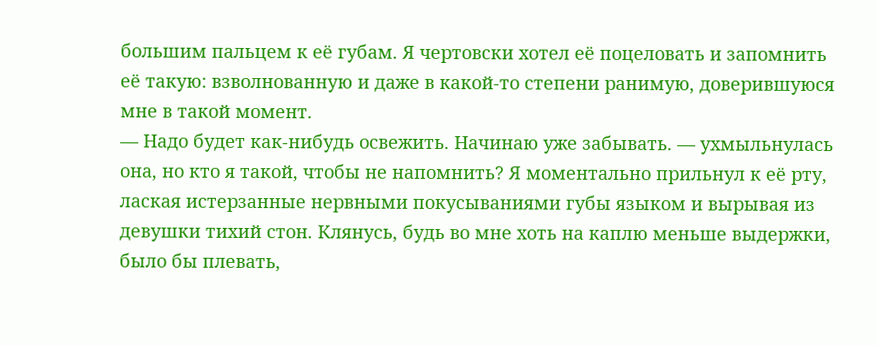большим пальцем к её губам. Я чертовски хотел её поцеловать и запомнить её такую: взволнованную и даже в какой-то степени ранимую, доверившуюся мне в такой момент.
— Надо будет как-нибудь освежить. Начинаю уже забывать. — ухмыльнулась она, но кто я такой, чтобы не напомнить? Я моментально прильнул к её рту, лаская истерзанные нервными покусываниями губы языком и вырывая из девушки тихий стон. Клянусь, будь во мне хоть на каплю меньше выдержки, было бы плевать,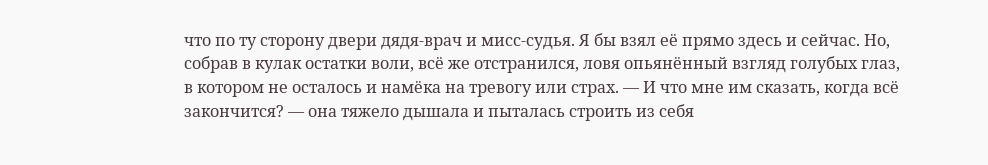что по ту сторону двери дядя-врач и мисс-судья. Я бы взял её прямо здесь и сейчас. Но, собрав в кулак остатки воли, всё же отстранился, ловя опьянённый взгляд голубых глаз, в котором не осталось и намёка на тревогу или страх. — И что мне им сказать, когда всё закончится? — она тяжело дышала и пыталась строить из себя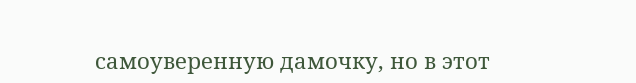самоуверенную дамочку, но в этот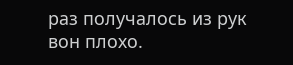раз получалось из рук вон плохо.